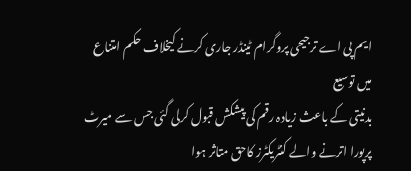ایم پی اے ترجیحی پروگرام ٹینڈر جاری کرنے کیخلاف حکم امتناع میں توسیع
بدنیتی کے باعث زیادہ رقم کی پیشکش قبول کرلی گئی جس سے میرٹ پرپورا اترنے والے کنٹریکٹرز کاحق متاثر ہوا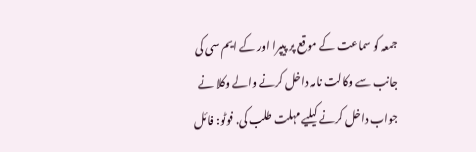جمعہ کو سماعت کے موقع پر پیپرا اور کے ایم سی کی جانب سے وکالت نامہ داخل کرنے والے وکلا نے جواب داخل کرنے کیلیے مہلت طلب کی. فوٹو: فائل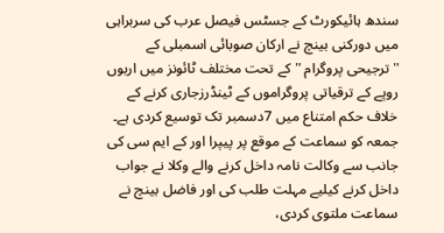سندھ ہائیکورٹ کے جسٹس فیصل عرب کی سربراہی میں دورکنی بینچ نے ارکان صوبائی اسمبلی کے ''ترجیحی پروگرام '' کے تحت مختلف ٹائونز میں اربوں روپے کے ترقیاتی پروگراموں کے ٹینڈرزجاری کرنے کے خلاف حکم امتناع میں 7دسمبر تک توسیع کردی ہے۔
جمعہ کو سماعت کے موقع پر پیپرا اور کے ایم سی کی جانب سے وکالت نامہ داخل کرنے والے وکلا نے جواب داخل کرنے کیلیے مہلت طلب کی اور فاضل بینچ نے سماعت ملتوی کردی،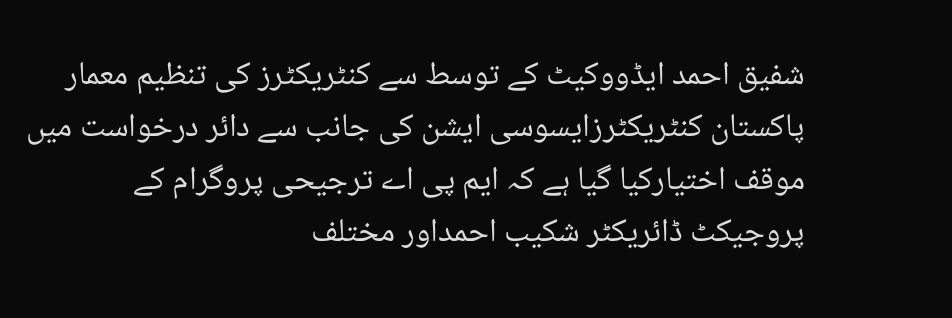شفیق احمد ایڈووکیٹ کے توسط سے کنٹریکٹرز کی تنظیم معمار پاکستان کنٹریکٹرزایسوسی ایشن کی جانب سے دائر درخواست میں موقف اختیارکیا گیا ہے کہ ایم پی اے ترجیحی پروگرام کے پروجیکٹ ڈائریکٹر شکیب احمداور مختلف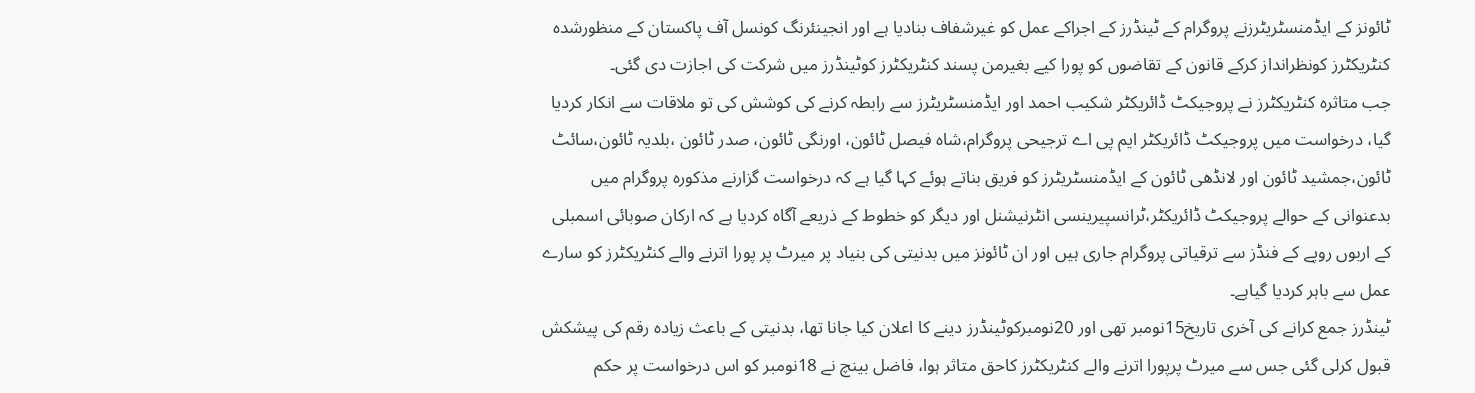ٹائونز کے ایڈمنسٹریٹرزنے پروگرام کے ٹینڈرز کے اجراکے عمل کو غیرشفاف بنادیا ہے اور انجینئرنگ کونسل آف پاکستان کے منظورشدہ کنٹریکٹرز کونظرانداز کرکے قانون کے تقاضوں کو پورا کیے بغیرمن پسند کنٹریکٹرز کوٹینڈرز میں شرکت کی اجازت دی گئی۔
جب متاثرہ کنٹریکٹرز نے پروجیکٹ ڈائریکٹر شکیب احمد اور ایڈمنسٹریٹرز سے رابطہ کرنے کی کوشش کی تو ملاقات سے انکار کردیا گیا، درخواست میں پروجیکٹ ڈائریکٹر ایم پی اے ترجیحی پروگرام،شاہ فیصل ٹائون، اورنگی ٹائون، صدر ٹائون ،بلدیہ ٹائون،سائٹ ٹائون،جمشید ٹائون اور لانڈھی ٹائون کے ایڈمنسٹریٹرز کو فریق بناتے ہوئے کہا گیا ہے کہ درخواست گزارنے مذکورہ پروگرام میں بدعنوانی کے حوالے پروجیکٹ ڈائریکٹر،ٹرانسپیرینسی انٹرنیشنل اور دیگر کو خطوط کے ذریعے آگاہ کردیا ہے کہ ارکان صوبائی اسمبلی کے اربوں روپے کے فنڈز سے ترقیاتی پروگرام جاری ہیں اور ان ٹائونز میں بدنیتی کی بنیاد پر میرٹ پر پورا اترنے والے کنٹریکٹرز کو سارے عمل سے باہر کردیا گیاہے۔
ٹینڈرز جمع کرانے کی آخری تاریخ15نومبر تھی اور 20نومبرکوٹینڈرز دینے کا اعلان کیا جانا تھا، بدنیتی کے باعث زیادہ رقم کی پیشکش قبول کرلی گئی جس سے میرٹ پرپورا اترنے والے کنٹریکٹرز کاحق متاثر ہوا، فاضل بینچ نے 18نومبر کو اس درخواست پر حکم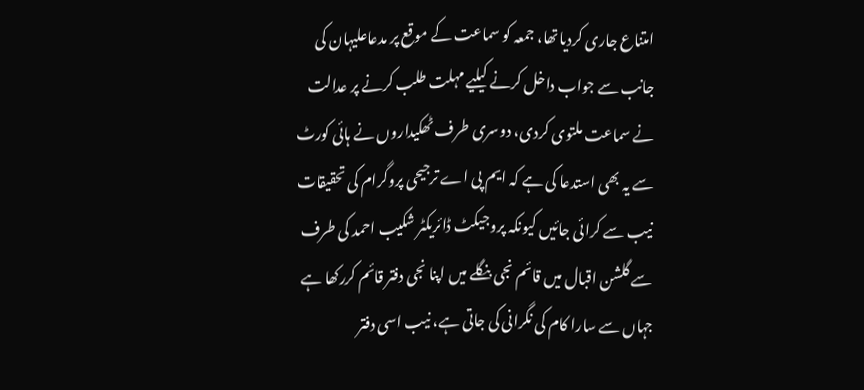امتناع جاری کردیاتھا، جمعہ کو سماعت کے موقع پر مدعاعلیہان کی جانب سے جواب داخل کرنے کیلیے مہلت طلب کرنے پر عدالت نے سماعت ملتوی کردی، دوسری طرف ٹھکیداروں نے ہائی کورٹ سے یہ بھی استدعا کی ہے کہ ایم پی اے ترجیحی پروگرام کی تحقیقات نیب سے کرائی جائیں کیونکہ پروجیکٹ ڈائریکٹر شکیب احمد کی طرف سے گلشن اقبال میں قائم نجی بنگلے میں اپنا نجی دفتر قائم کررکھا ہے جہاں سے سارا کام کی نگرانی کی جاتی ہے، نیب اسی دفتر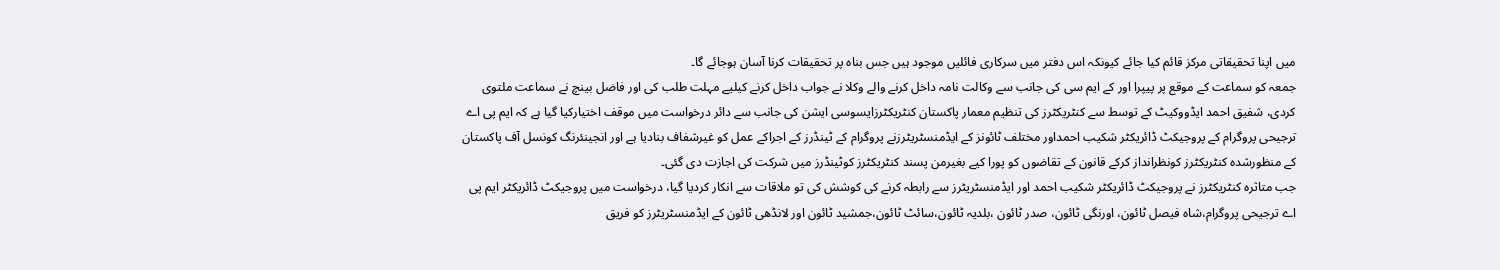میں اپنا تحقیقاتی مرکز قائم کیا جائے کیونکہ اس دفتر میں سرکاری فائلیں موجود ہیں جس بناہ پر تحقیقات کرنا آسان ہوجائے گا۔
جمعہ کو سماعت کے موقع پر پیپرا اور کے ایم سی کی جانب سے وکالت نامہ داخل کرنے والے وکلا نے جواب داخل کرنے کیلیے مہلت طلب کی اور فاضل بینچ نے سماعت ملتوی کردی، شفیق احمد ایڈووکیٹ کے توسط سے کنٹریکٹرز کی تنظیم معمار پاکستان کنٹریکٹرزایسوسی ایشن کی جانب سے دائر درخواست میں موقف اختیارکیا گیا ہے کہ ایم پی اے ترجیحی پروگرام کے پروجیکٹ ڈائریکٹر شکیب احمداور مختلف ٹائونز کے ایڈمنسٹریٹرزنے پروگرام کے ٹینڈرز کے اجراکے عمل کو غیرشفاف بنادیا ہے اور انجینئرنگ کونسل آف پاکستان کے منظورشدہ کنٹریکٹرز کونظرانداز کرکے قانون کے تقاضوں کو پورا کیے بغیرمن پسند کنٹریکٹرز کوٹینڈرز میں شرکت کی اجازت دی گئی۔
جب متاثرہ کنٹریکٹرز نے پروجیکٹ ڈائریکٹر شکیب احمد اور ایڈمنسٹریٹرز سے رابطہ کرنے کی کوشش کی تو ملاقات سے انکار کردیا گیا، درخواست میں پروجیکٹ ڈائریکٹر ایم پی اے ترجیحی پروگرام،شاہ فیصل ٹائون، اورنگی ٹائون، صدر ٹائون ،بلدیہ ٹائون،سائٹ ٹائون،جمشید ٹائون اور لانڈھی ٹائون کے ایڈمنسٹریٹرز کو فریق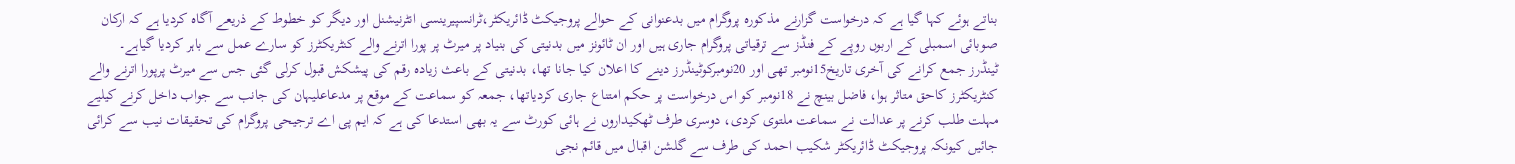بناتے ہوئے کہا گیا ہے کہ درخواست گزارنے مذکورہ پروگرام میں بدعنوانی کے حوالے پروجیکٹ ڈائریکٹر،ٹرانسپیرینسی انٹرنیشنل اور دیگر کو خطوط کے ذریعے آگاہ کردیا ہے کہ ارکان صوبائی اسمبلی کے اربوں روپے کے فنڈز سے ترقیاتی پروگرام جاری ہیں اور ان ٹائونز میں بدنیتی کی بنیاد پر میرٹ پر پورا اترنے والے کنٹریکٹرز کو سارے عمل سے باہر کردیا گیاہے۔
ٹینڈرز جمع کرانے کی آخری تاریخ15نومبر تھی اور 20نومبرکوٹینڈرز دینے کا اعلان کیا جانا تھا، بدنیتی کے باعث زیادہ رقم کی پیشکش قبول کرلی گئی جس سے میرٹ پرپورا اترنے والے کنٹریکٹرز کاحق متاثر ہوا، فاضل بینچ نے 18نومبر کو اس درخواست پر حکم امتناع جاری کردیاتھا، جمعہ کو سماعت کے موقع پر مدعاعلیہان کی جانب سے جواب داخل کرنے کیلیے مہلت طلب کرنے پر عدالت نے سماعت ملتوی کردی، دوسری طرف ٹھکیداروں نے ہائی کورٹ سے یہ بھی استدعا کی ہے کہ ایم پی اے ترجیحی پروگرام کی تحقیقات نیب سے کرائی جائیں کیونکہ پروجیکٹ ڈائریکٹر شکیب احمد کی طرف سے گلشن اقبال میں قائم نجی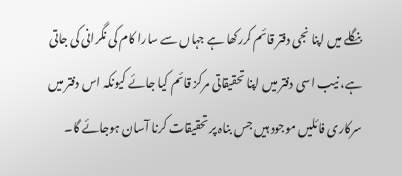بنگلے میں اپنا نجی دفتر قائم کررکھا ہے جہاں سے سارا کام کی نگرانی کی جاتی ہے، نیب اسی دفتر میں اپنا تحقیقاتی مرکز قائم کیا جائے کیونکہ اس دفتر میں سرکاری فائلیں موجود ہیں جس بناہ پر تحقیقات کرنا آسان ہوجائے گا۔